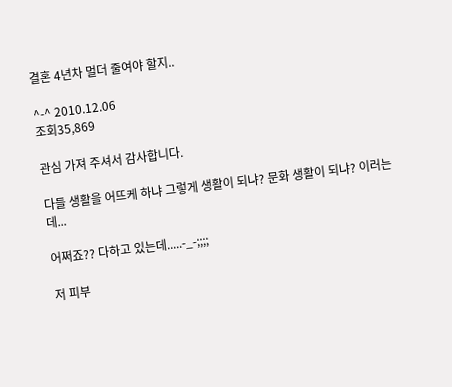결혼 4년차 멀더 줄여야 할지..

^-^ 2010.12.06
조회35,869

관심 가져 주셔서 감사합니다.

다들 생활을 어뜨케 하냐 그렇게 생활이 되냐? 문화 생활이 되냐? 이러는데...

어쩌죠?? 다하고 있는데.....-_-;;;;

저 피부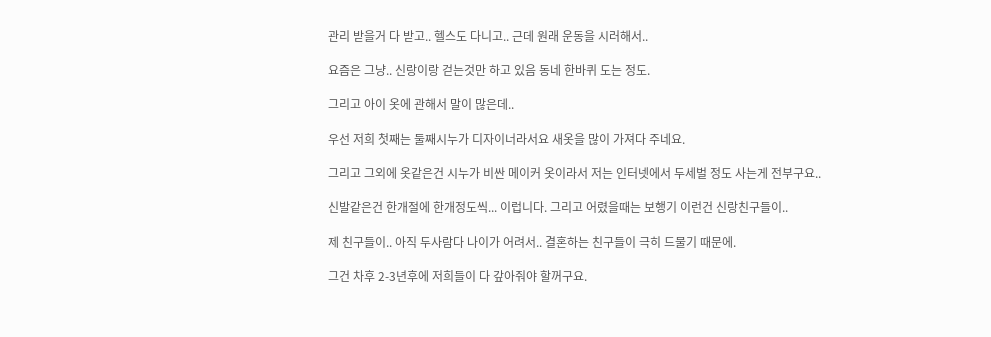관리 받을거 다 받고.. 헬스도 다니고.. 근데 원래 운동을 시러해서..

요즘은 그냥.. 신랑이랑 걷는것만 하고 있음 동네 한바퀴 도는 정도.

그리고 아이 옷에 관해서 말이 많은데..

우선 저희 첫째는 둘째시누가 디자이너라서요 새옷을 많이 가져다 주네요.

그리고 그외에 옷같은건 시누가 비싼 메이커 옷이라서 저는 인터넷에서 두세벌 정도 사는게 전부구요..

신발같은건 한개절에 한개정도씩... 이럽니다. 그리고 어렸을때는 보행기 이런건 신랑친구들이..

제 친구들이.. 아직 두사람다 나이가 어려서.. 결혼하는 친구들이 극히 드물기 때문에.

그건 차후 2-3년후에 저희들이 다 갚아줘야 할꺼구요.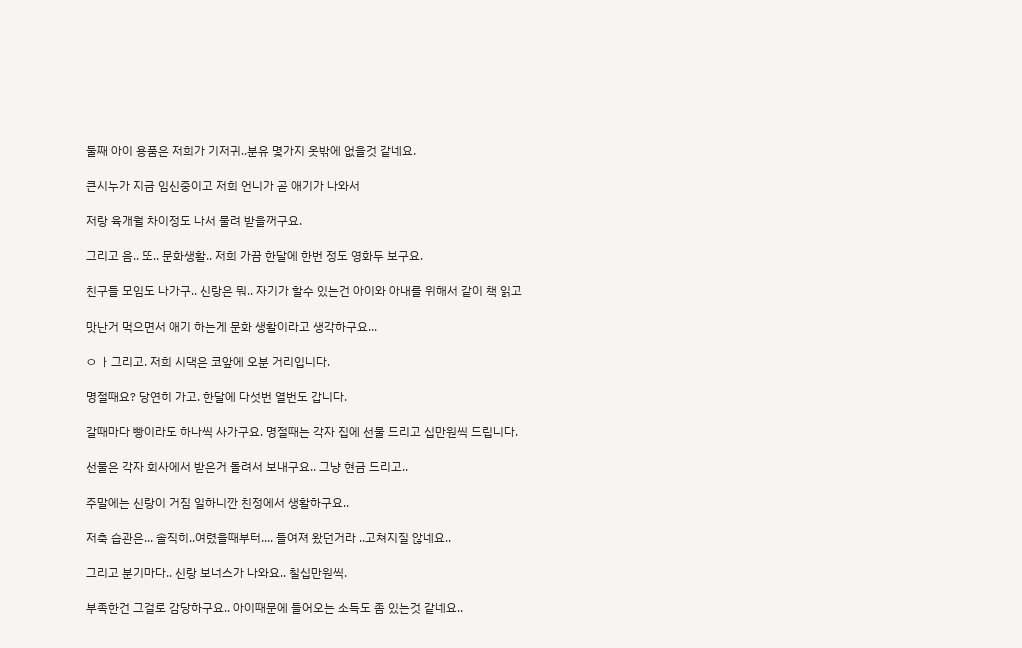둘째 아이 용품은 저희가 기저귀..분유 몇가지 옷밖에 없을것 같네요.

큰시누가 지금 임신중이고 저희 언니가 곧 애기가 나와서

저랑 육개월 차이정도 나서 물려 받을꺼구요.

그리고 음.. 또.. 문화생활.. 저희 가끔 한달에 한번 정도 영화두 보구요.

친구들 모임도 나가구.. 신랑은 뭐.. 자기가 할수 있는건 아이와 아내를 위해서 같이 책 읽고

맛난거 먹으면서 애기 하는게 문화 생활이라고 생각하구요...

ㅇ ㅏ그리고. 저희 시댁은 코앞에 오분 거리입니다.

명절때요? 당연히 가고. 한달에 다섯번 열번도 갑니다.

갈때마다 빵이라도 하나씩 사가구요. 명절때는 각자 집에 선물 드리고 십만원씩 드립니다.

선물은 각자 회사에서 받은거 돌려서 보내구요.. 그냥 현금 드리고..

주말에는 신랑이 거짐 일하니깐 친정에서 생활하구요..

저축 습관은... 솔직히..여렸을때부터.... 들여져 왔던거라 ..고쳐지질 않네요..

그리고 분기마다.. 신랑 보너스가 나와요.. 칠십만원씩.

부족한건 그걸로 감당하구요.. 아이때문에 들어오는 소득도 좀 있는것 같네요..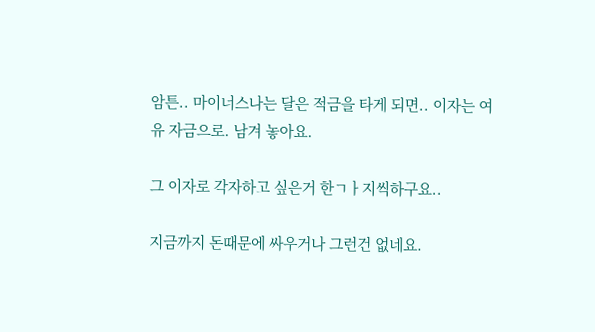암튼.. 마이너스나는 달은 적금을 타게 되면.. 이자는 여유 자금으로. 남겨 놓아요.

그 이자로 각자하고 싶은거 한ㄱㅏ지씩하구요..

지금까지 돈때문에 싸우거나 그런건 없네요.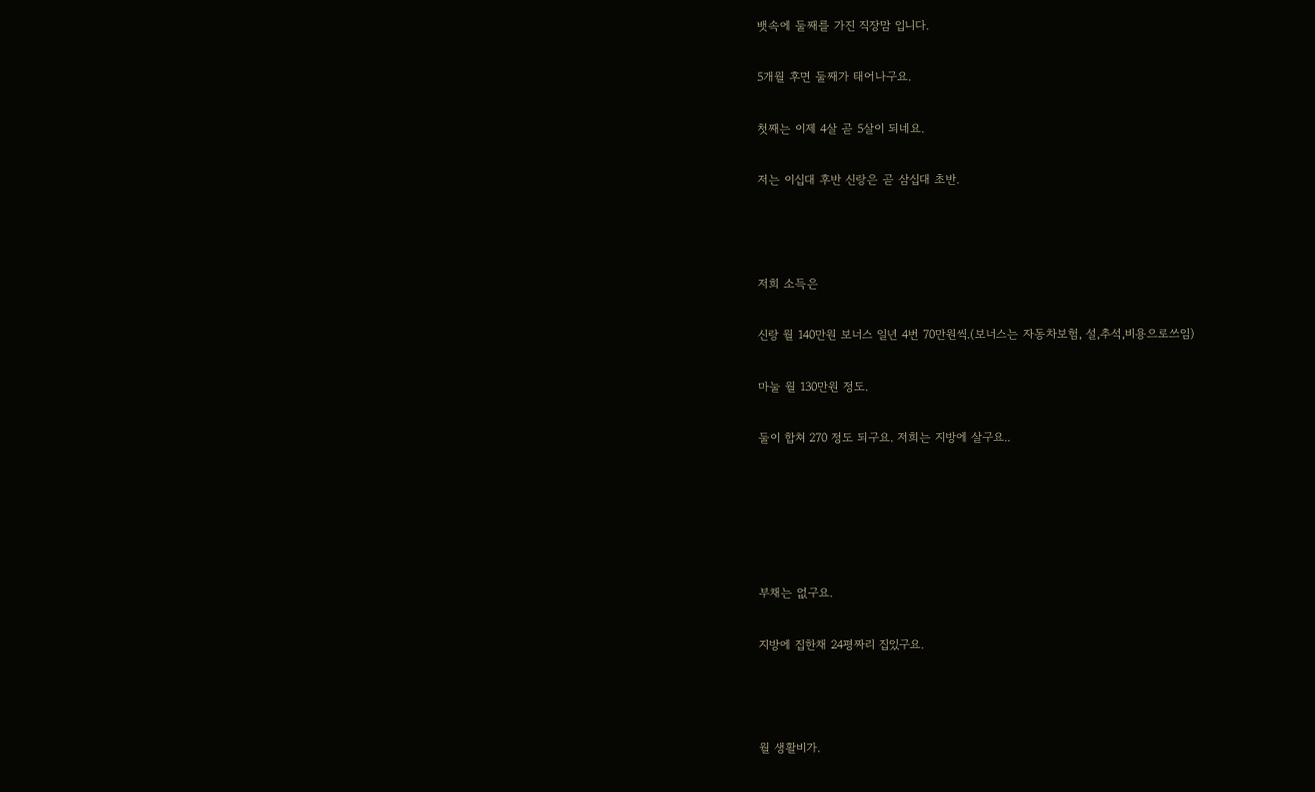뱃속에 둘째를 가진 직장맘 입니다.

5개월 후면 둘째가 태어나구요.

첫째는 이제 4살 곧 5살이 되네요.

저는 이십대 후반 신랑은 곧 삼십대 초반.



저희 소득은

신랑 월 140만원 보너스 일년 4번 70만원씩.(보너스는 자동차보험, 설,추석,비용으로쓰임)

마눌 월 130만원 정도.

둘이 합쳐 270 정도 되구요. 저희는 지방에 살구요..





부채는 없구요.

지방에 집한채 24평짜리 집있구요.



월 생활비가.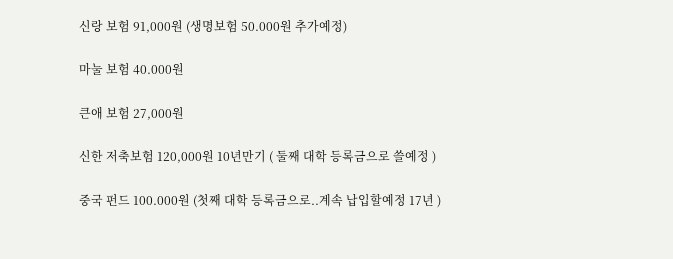신랑 보험 91,000원 (생명보험 50.000원 추가예정)

마눌 보험 40.000원

큰애 보험 27,000원

신한 저축보험 120,000원 10년만기 ( 둘째 대학 등록금으로 쓸예정 )

중국 펀드 100.000원 (첫째 대학 등록금으로..계속 납입할예정 17년 )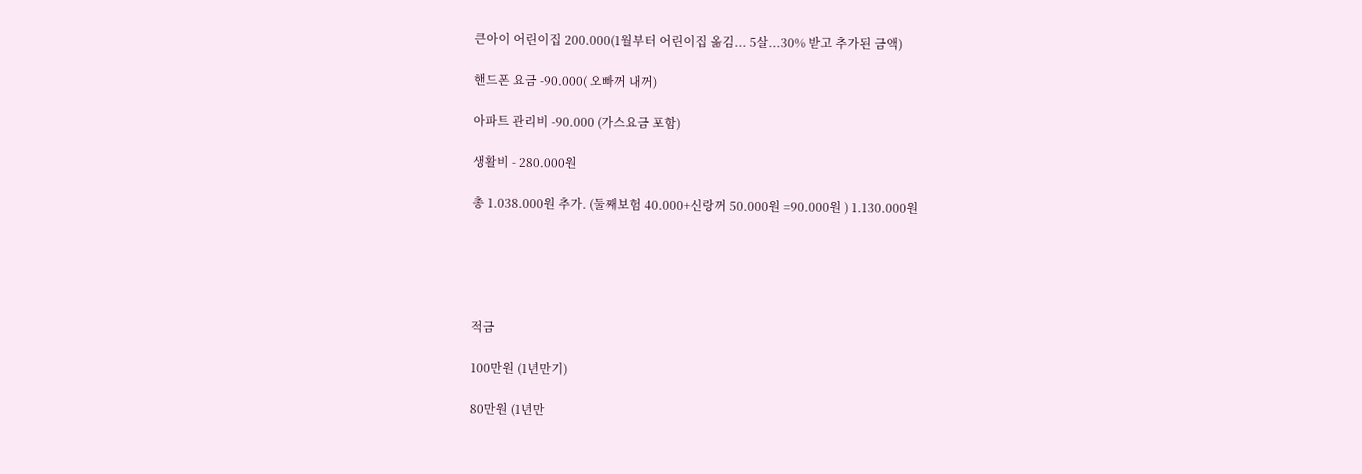큰아이 어린이집 200.000(1월부터 어린이집 옮김... 5살...30% 받고 추가된 금액)

핸드폰 요금 -90.000( 오빠꺼 내꺼)

아파트 관리비 -90.000 (가스요금 포함)

생활비 - 280.000원

총 1.038.000원 추가. (둘째보험 40.000+신랑꺼 50.000원 =90.000원 ) 1.130.000원





적금

100만원 (1년만기)

80만원 (1년만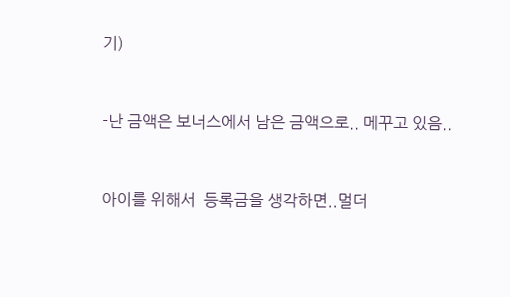기)



-난 금액은 보너스에서 남은 금액으로.. 메꾸고 있음..



아이를 위해서  등록금을 생각하면..멀더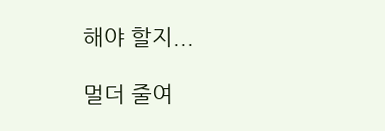해야 할지...

멀더 줄여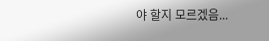야 할지 모르겠음...